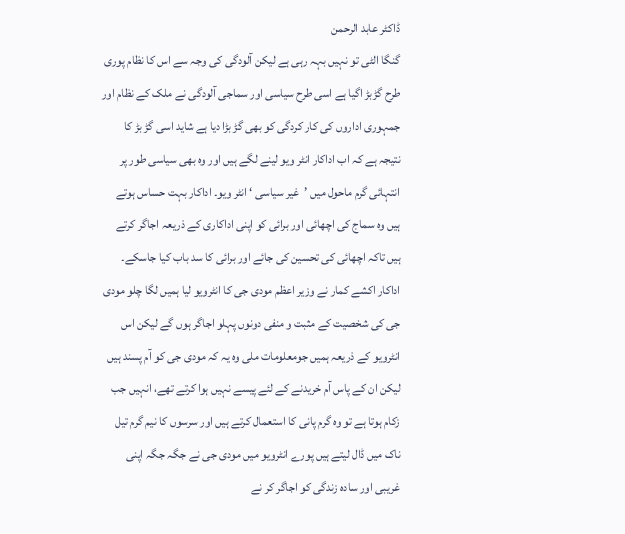ڈاکٹر عابد الرحمن
گنگا الٹی تو نہیں بہہ رہی ہے لیکن آلودگی کی وجہ سے اس کا نظام پوری طرح گڑبڑ اگیا ہے اسی طرح سیاسی اور سماجی آلودگی نے ملک کے نظام اور جمہوری اداروں کی کار کردگی کو بھی گڑ بڑا دیا ہے شاید اسی گڑ بڑ کا نتیجہ ہے کہ اب اداکار انٹر ویو لینے لگے ہیں اور وہ بھی سیاسی طور پر انتہائی گرم ماحول میں ’غیر سیاسی ‘ انٹر ویو۔ اداکار بہت حساس ہوتے ہیں وہ سماج کی اچھائی اور برائی کو اپنی اداکاری کے ذریعہ اجاگر کرتے ہیں تاکہ اچھائی کی تحسین کی جائے اور برائی کا سد باب کیا جاسکے۔ اداکار اکشے کمار نے وزیر اعظم مودی جی کا انٹرویو لیا ہمیں لگا چلو مودی جی کی شخصیت کے مثبت و منفی دونوں پہلو اجاگر ہوں گے لیکن اس انٹرویو کے ذریعہ ہمیں جومعلومات ملی وہ یہ کہ مودی جی کو آم پسند ہیں لیکن ان کے پاس آم خریدنے کے لئے پیسے نہیں ہوا کرتے تھے، انہیں جب زکام ہوتا ہے تو وہ گرم پانی کا استعمال کرتے ہیں اور سرسوں کا نیم گرم تیل ناک میں ڈال لیتے ہیں پورے انٹرویو میں مودی جی نے جگہ جگہ اپنی غریبی اور سادہ زندگی کو اجاگر کر نے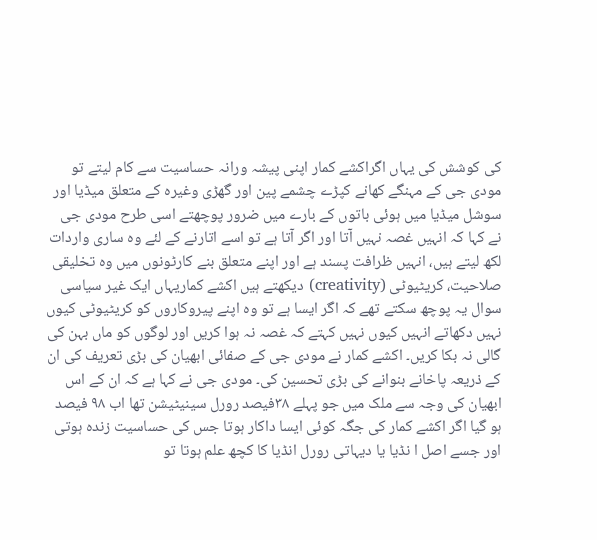کی کوشش کی یہاں اگراکشے کمار اپنی پیشہ ورانہ حساسیت سے کام لیتے تو مودی جی کے مہنگے کھانے کپڑے چشمے پین اور گھڑی وغیرہ کے متعلق میڈیا اور سوشل میڈیا میں ہوئی باتوں کے بارے میں ضرور پوچھتے اسی طرح مودی جی نے کہا کہ انہیں غصہ نہیں آتا اور اگر آتا ہے تو اسے اتارنے کے لئے وہ ساری واردات لکھ لیتے ہیں، انہیں ظرافت پسند ہے اور اپنے متعلق بنے کارٹونوں میں وہ تخلیقی صلاحیت، کریٹیوٹی (creativity) دیکھتے ہیں اکشے کماریہاں ایک غیر سیاسی سوال یہ پوچھ سکتے تھے کہ اگر ایسا ہے تو وہ اپنے پیروکاروں کو کریٹیوٹی کیوں نہیں دکھاتے انہیں کیوں نہیں کہتے کہ غصہ نہ ہوا کریں اور لوگوں کو ماں بہن کی گالی نہ بکا کریں۔ اکشے کمار نے مودی جی کے صفائی ابھیان کی بڑی تعریف کی ان کے ذریعہ پاخانے بنوانے کی بڑی تحسین کی۔ مودی جی نے کہا ہے کہ ان کے اس ابھیان کی وجہ سے ملک میں جو پہلے ۳۸فیصد رورل سینیٹیشن تھا اب ۹۸ فیصد ہو گیا اگر اکشے کمار کی جگہ کوئی ایسا داکار ہوتا جس کی حساسیت زندہ ہوتی اور جسے اصل ا نڈیا یا دیہاتی رورل انڈیا کا کچھ علم ہوتا تو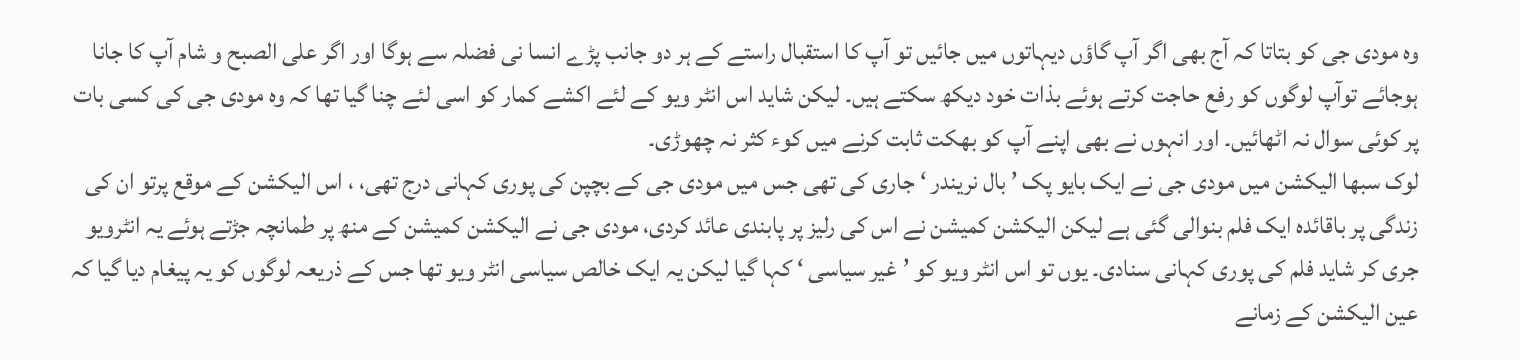وہ مودی جی کو بتاتا کہ آج بھی اگر آپ گاؤں دیہاتوں میں جائیں تو آپ کا استقبال راستے کے ہر دو جانب پڑے انسا نی فضلہ سے ہوگا اور اگر علی الصبح و شام آپ کا جانا ہوجائے توآپ لوگوں کو رفع حاجت کرتے ہوئے بذات خود دیکھ سکتے ہیں۔ لیکن شاید اس انٹر ویو کے لئے اکشے کمار کو اسی لئے چنا گیا تھا کہ وہ مودی جی کی کسی بات پر کوئی سوال نہ اٹھائیں۔ اور انہوں نے بھی اپنے آپ کو بھکت ثابت کرنے میں کوء کثر نہ چھوڑی۔
لوک سبھا الیکشن میں مودی جی نے ایک بایو پک ’ بال نریندر ‘ جاری کی تھی جس میں مودی جی کے بچپن کی پوری کہانی درج تھی، ، اس الیکشن کے موقع پرتو ان کی زندگی پر باقائدہ ایک فلم بنوالی گئی ہے لیکن الیکشن کمیشن نے اس کی رلیز پر پابندی عائد کردی، مودی جی نے الیکشن کمیشن کے منھ پر طمانچہ جڑتے ہوئے یہ انٹرویو جری کر شاید فلم کی پوری کہانی سنادی۔ یوں تو اس انٹر ویو کو ’غیر سیاسی ‘ کہا گیا لیکن یہ ایک خالص سیاسی انٹر ویو تھا جس کے ذریعہ لوگوں کو یہ پیغام دیا گیا کہ عین الیکشن کے زمانے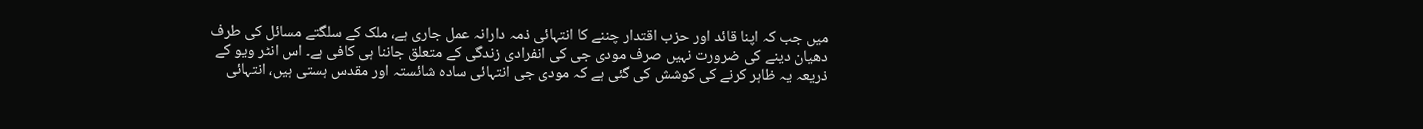میں جب کہ اپنا قائد اور حزب اقتدار چننے کا انتہائی ذمہ دارانہ عمل جاری ہے، ملک کے سلگتے مسائل کی طرف دھیان دینے کی ضرورت نہیں صرف مودی جی کی انفرادی زندگی کے متعلق جاننا ہی کافی ہے۔ اس انٹر ویو کے ذریعہ یہ ظاہر کرنے کی کوشش کی گئی ہے کہ مودی جی انتہائی سادہ شائستہ اور مقدس ہستی ہیں، انتہائی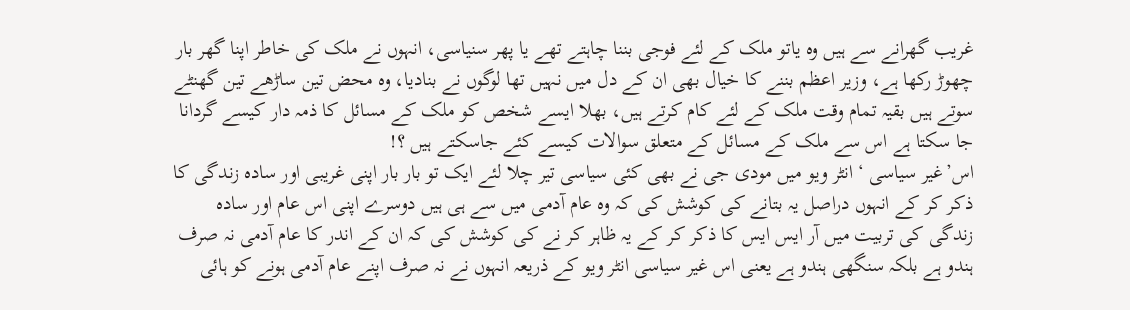غریب گھرانے سے ہیں وہ یاتو ملک کے لئے فوجی بننا چاہتے تھے یا پھر سنیاسی، انہوں نے ملک کی خاطر اپنا گھر بار چھوڑ رکھا ہے، وزیر اعظم بننے کا خیال بھی ان کے دل میں نہیں تھا لوگوں نے بنادیا، وہ محض تین ساڑھے تین گھنٹے سوتے ہیں بقیہ تمام وقت ملک کے لئے کام کرتے ہیں، بھلا ایسے شخص کو ملک کے مسائل کا ذمہ دار کیسے گردانا جا سکتا ہے اس سے ملک کے مسائل کے متعلق سوالات کیسے کئے جاسکتے ہیں ؟!
اس’غیر سیاسی ‘ انٹر ویو میں مودی جی نے بھی کئی سیاسی تیر چلا لئے ایک تو بار بار اپنی غریبی اور سادہ زندگی کا ذکر کر کے انہوں دراصل یہ بتانے کی کوشش کی کہ وہ عام آدمی میں سے ہی ہیں دوسرے اپنی اس عام اور سادہ زندگی کی تربیت میں آر ایس ایس کا ذکر کر کے یہ ظاہر کر نے کی کوشش کی کہ ان کے اندر کا عام آدمی نہ صرف ہندو ہے بلکہ سنگھی ہندو ہے یعنی اس غیر سیاسی انٹر ویو کے ذریعہ انہوں نے نہ صرف اپنے عام آدمی ہونے کو ہائی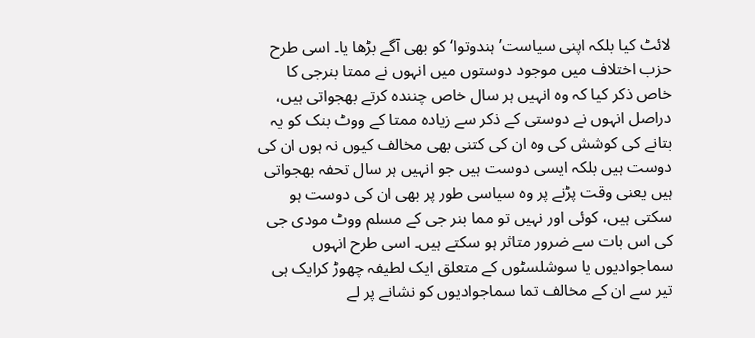لائٹ کیا بلکہ اپنی سیاست’ ہندوتوا‘ کو بھی آگے بڑھا یا۔ اسی طرح حزب اختلاف میں موجود دوستوں میں انہوں نے ممتا بنرجی کا خاص ذکر کیا کہ وہ انہیں ہر سال خاص چنندہ کرتے بھجواتی ہیں، دراصل انہوں نے دوستی کے ذکر سے زیادہ ممتا کے ووٹ بنک کو یہ بتانے کی کوشش کی وہ ان کی کتنی بھی مخالف کیوں نہ ہوں ان کی دوست ہیں بلکہ ایسی دوست ہیں جو انہیں ہر سال تحفہ بھجواتی ہیں یعنی وقت پڑنے پر وہ سیاسی طور پر بھی ان کی دوست ہو سکتی ہیں، کوئی اور نہیں تو مما بنر جی کے مسلم ووٹ مودی جی کی اس بات سے ضرور متاثر ہو سکتے ہیں۔ اسی طرح انہوں سماجوادیوں یا سوشلسٹوں کے متعلق ایک لطیفہ چھوڑ کرایک ہی تیر سے ان کے مخالف تما سماجوادیوں کو نشانے پر لے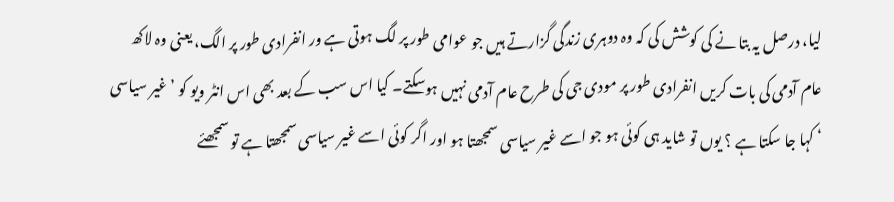لیا، درصل یہ بتا نے کی کوشش کی کہ وہ دوہری زندگی گزارتے ہیں جو عوامی طور پر لگ ہوتی ہے ور انفرادی طور پر الگ، یعنی وہ لاکھ عام آدمی کی بات کریں انفرادی طور پر مودی جی کی طرح عام آدمی نہیں ہوسکتے۔ کیا اس سب کے بعد بھی اس انٹر ویو کو ’غیر سیاسی ‘ کہا جا سکتا ہے ؟ یوں تو شاید ہی کوئی ہو جو اسے غیر سیاسی سمجھتا ہو اور اگر کوئی اسے غیر سیاسی سمجھتا ہے تو سمجھئے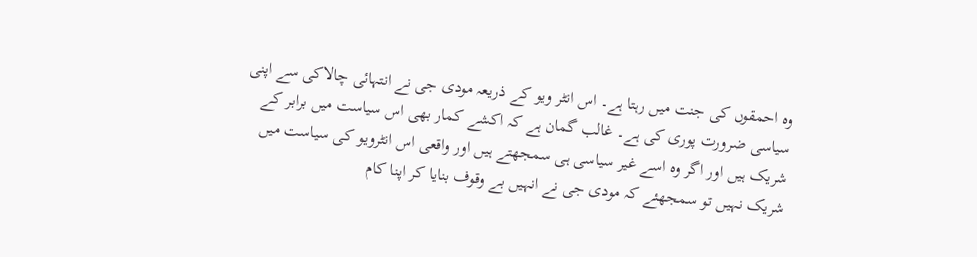وہ احمقوں کی جنت میں رہتا ہے۔ اس انٹر ویو کے ذریعہ مودی جی نے انتہائی چالاکی سے اپنی سیاسی ضرورت پوری کی ہے۔ غالب گمان ہے کہ اکشے کمار بھی اس سیاست میں برابر کے شریک ہیں اور اگر وہ اسے غیر سیاسی ہی سمجھتے ہیں اور واقعی اس انٹرویو کی سیاست میں شریک نہیں تو سمجھئے کہ مودی جی نے انہیں بے وقوف بنایا کر اپنا کام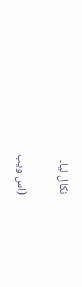نکال لیا۔

(اس ویب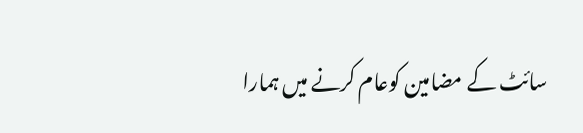سائٹ کے مضامین کوعام کرنے میں ہمارا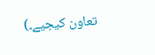تعاون کیجیے۔)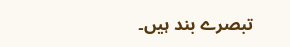تبصرے بند ہیں۔